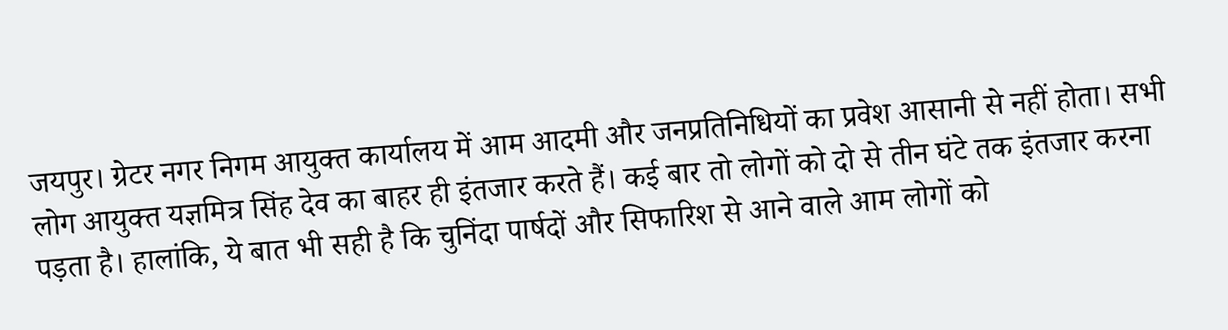जयपुर। ग्रेटर नगर निगम आयुक्त कार्यालय में आम आदमी और जनप्रतिनिधियों का प्रवेश आसानी से नहीं होता। सभी लोग आयुक्त यज्ञमित्र सिंह देव का बाहर ही इंतजार करते हैं। कई बार तो लोगों को दो से तीन घंटे तक इंतजार करना पड़ता है। हालांकि, ये बात भी सही है कि चुनिंदा पार्षदों और सिफारिश से आने वाले आम लोगों को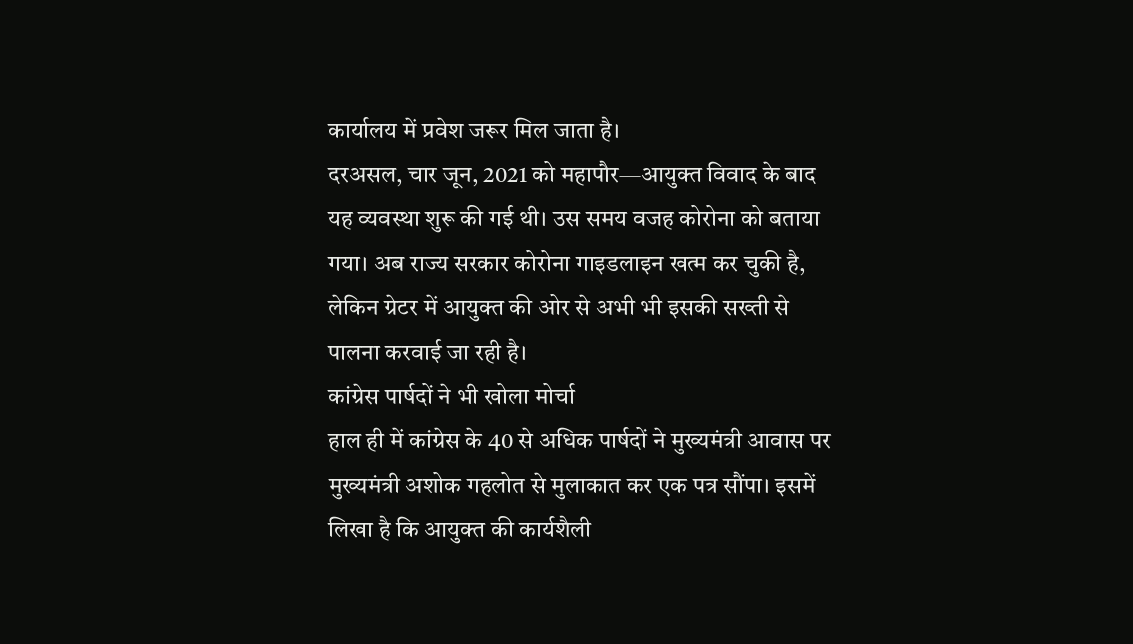कार्यालय में प्रवेश जरूर मिल जाता है।
दरअसल, चार जून, 2021 को महापौर—आयुक्त विवाद के बाद यह व्यवस्था शुरू की गई थी। उस समय वजह कोरोना को बताया गया। अब राज्य सरकार कोरोना गाइडलाइन खत्म कर चुकी है, लेकिन ग्रेटर में आयुक्त की ओर से अभी भी इसकी सख्ती से पालना करवाई जा रही है।
कांग्रेस पार्षदों ने भी खोला मोर्चा
हाल ही में कांग्रेस के 40 से अधिक पार्षदों ने मुख्यमंत्री आवास पर मुख्यमंत्री अशोक गहलोत से मुलाकात कर एक पत्र सौंपा। इसमें लिखा है कि आयुक्त की कार्यशैली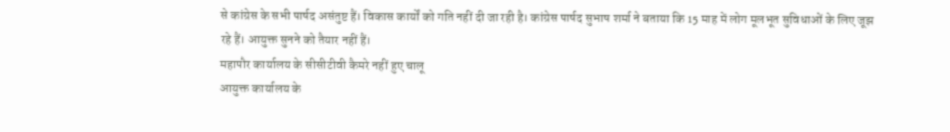से कांग्रेस के सभी पार्षद असंतुष्ट हैं। विकास कार्यों को गति नहीं दी जा रही है। कांग्रेस पार्षद सुभाष शर्मा ने बताया कि 15 माह में लोग मूलभूत सुविधाओं के लिए जूझ रहे हैं। आयुक्त सुनने को तैयार नहीं हैं।
महापौर कार्यालय के सीसीटीवी कैमरे नहीं हुए चालू
आयुक्त कार्यालय के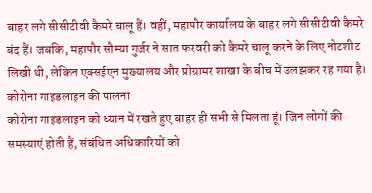बाहर लगे सीसीटीवी कैमरे चालू हैं। वहीं, महापौर कार्यालय के बाहर लगे सीसीटीवी कैमरे बंद हैं। जबकि, महापौर सौम्या गुर्जर ने सात फरवरी को कैमरे चालू करने के लिए नोटशीट लिखी थी, लेकिन एक्सईएन मुख्यालय और प्रोग्रामर शाखा के बीच में उलझकर रह गया है।
कोरोना गाइडलाइन की पालना
कोरोना गाइडलाइन को ध्यान में रखते हुए बाहर ही सभी से मिलता हूं। जिन लोगों की समस्याएं होती हैं, संबंधित अधिकारियों को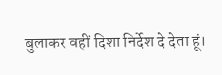बुलाकर वहीं दिशा निर्देश दे देता हूं।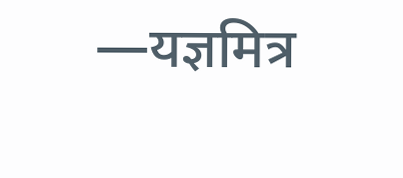—यज्ञमित्र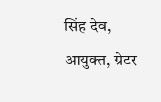सिंह देव, आयुक्त, ग्रेटर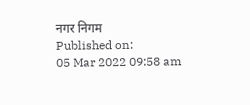नगर निगम
Published on:
05 Mar 2022 09:58 am